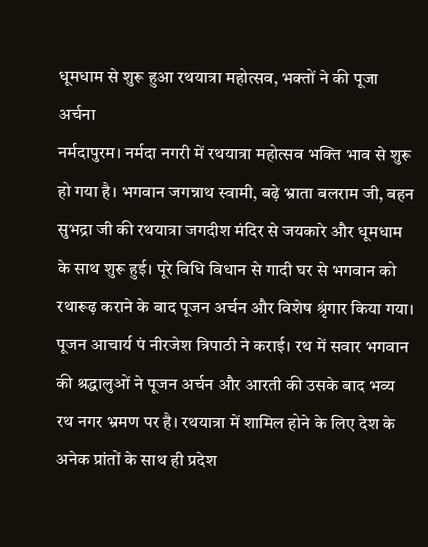धूमधाम से शुरू हुआ रथयात्रा महोत्सव, भक्तों ने की पूजा अर्चना
नर्मदापुरम। नर्मदा नगरी में रथयात्रा महोत्सव भक्ति भाव से शुरू हो गया है। भगवान जगन्नाथ स्वामी, बढ़े भ्राता बलराम जी, बहन सुभद्रा जी की रथयात्रा जगदीश मंदिर से जयकारे और धूमधाम के साथ शुरू हुई। पूरे विधि विधान से गादी घर से भगवान को रथारूढ़ कराने के बाद पूजन अर्चन और विशेष श्रृंगार किया गया। पूजन आचार्य पं नीरजेश त्रिपाठी ने कराई। रथ में सवार भगवान की श्रद्धालुओं ने पूजन अर्चन और आरती की उसके बाद भव्य रथ नगर भ्रमण पर है। रथयात्रा में शामिल होने के लिए देश के अनेक प्रांतों के साथ ही प्रदेश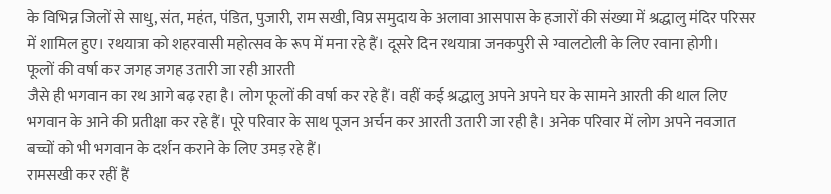के विभिन्न जिलों से साधु, संत, महंत, पंडित, पुजारी, राम सखी, विप्र समुदाय के अलावा आसपास के हजारों की संख्या में श्रद्धालु मंदिर परिसर में शामिल हुए। रथयात्रा को शहरवासी महोत्सव के रूप में मना रहे हैं। दूसरे दिन रथयात्रा जनकपुरी से ग्वालटोली के लिए रवाना होगी।
फूलों की वर्षा कर जगह जगह उतारी जा रही आरती
जैसे ही भगवान का रथ आगे बढ़ रहा है। लोग फूलों की वर्षा कर रहे हैं। वहीं कई श्रद्धालु अपने अपने घर के सामने आरती की थाल लिए भगवान के आने की प्रतीक्षा कर रहे हैं। पूरे परिवार के साथ पूजन अर्चन कर आरती उतारी जा रही है। अनेक परिवार में लोग अपने नवजात बच्चों को भी भगवान के दर्शन कराने के लिए उमड़ रहे हैं।
रामसखी कर रहीं हैं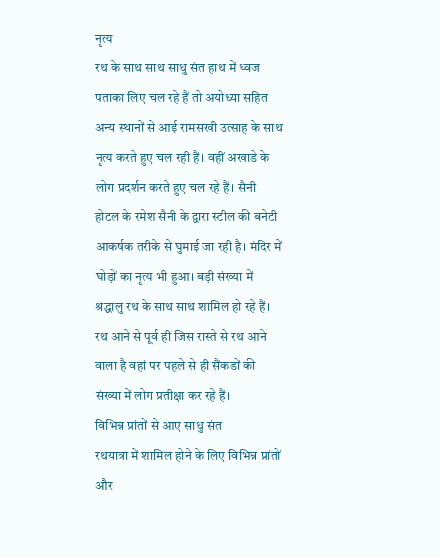नृत्य
रथ के साथ साथ साधु संत हाथ में ध्वज पताका लिए चल रहे हैं तो अयोध्या सहित अन्य स्थानों से आई रामसखी उत्साह के साथ नृत्य करते हुए चल रही हैं। वहीं अखाडे के लोग प्रदर्शन करते हुए चल रहे हैं। सैनी होटल के रमेश सैनी के द्वारा स्टील की बनेटी आकर्षक तरीके से घुमाई जा रही है। मंदिर में घोड़ों का नृत्य भी हुआ। बड़ी संख्या में श्रद्धालु रथ के साथ साथ शामिल हो रहे हैं। रथ आने से पूर्व ही जिस रास्ते से रथ आने वाला है वहां पर पहले से ही सैंकडों की संख्या में लोग प्रतीक्षा कर रहे हैं।
विभिन्न प्रांतों से आए साधु संत
रथयात्रा में शामिल होने के लिए विभिन्न प्रांतों और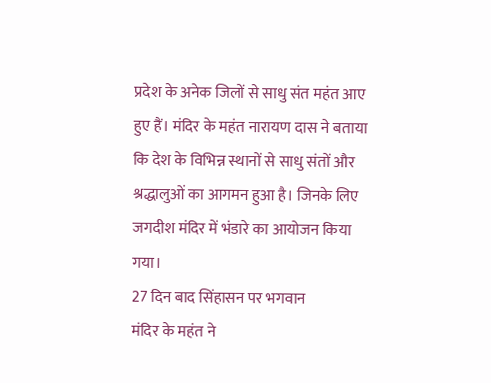प्रदेश के अनेक जिलों से साधु संत महंत आए हुए हैं। मंदिर के महंत नारायण दास ने बताया कि देश के विभिन्न स्थानों से साधु संतों और श्रद्धालुओं का आगमन हुआ है। जिनके लिए जगदीश मंदिर में भंडारे का आयोजन किया गया।
27 दिन बाद सिंहासन पर भगवान
मंदिर के महंत ने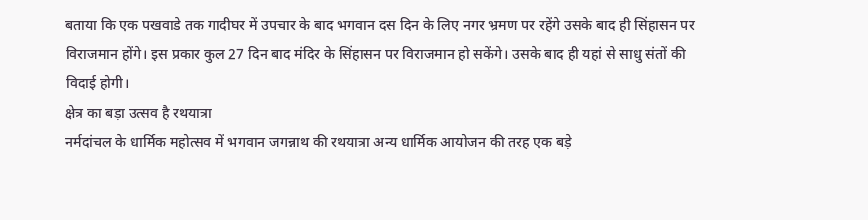बताया कि एक पखवाडे तक गादीघर में उपचार के बाद भगवान दस दिन के लिए नगर भ्रमण पर रहेंगे उसके बाद ही सिंहासन पर विराजमान होंगे। इस प्रकार कुल 27 दिन बाद मंदिर के सिंहासन पर विराजमान हो सकेंगे। उसके बाद ही यहां से साधु संतों की विदाई होगी।
क्षेत्र का बड़ा उत्सव है रथयात्रा
नर्मदांचल के धार्मिक महोत्सव में भगवान जगन्नाथ की रथयात्रा अन्य धार्मिक आयोजन की तरह एक बड़े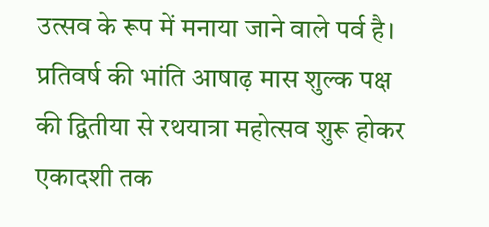उत्सव के रूप में मनाया जाने वाले पर्व है। प्रतिवर्ष की भांति आषाढ़ मास शुल्क पक्ष की द्वितीया से रथयात्रा महोत्सव शुरू होकर एकादशी तक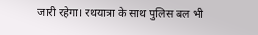जारी रहेगा। रथयात्रा के साथ पुलिस बल भी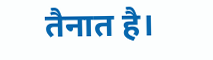तैनात है।